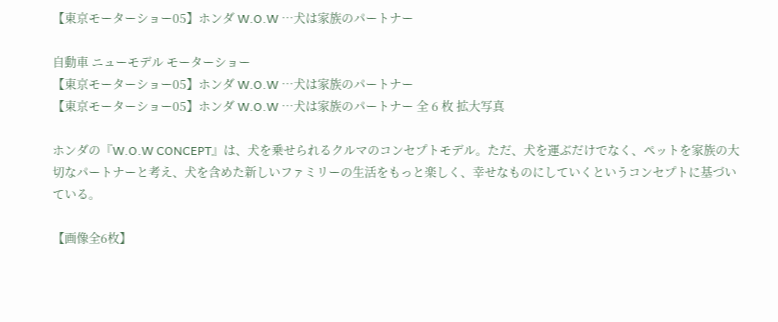【東京モーターショー05】ホンダ W.O.W …犬は家族のパートナー

自動車 ニューモデル モーターショー
【東京モーターショー05】ホンダ W.O.W …犬は家族のパートナー
【東京モーターショー05】ホンダ W.O.W …犬は家族のパートナー 全 6 枚 拡大写真

ホンダの『W.O.W CONCEPT』は、犬を乗せられるクルマのコンセプトモデル。ただ、犬を運ぶだけでなく、ペットを家族の大切なパートナーと考え、犬を含めた新しいファミリーの生活をもっと楽しく、幸せなものにしていくというコンセプトに基づいている。

【画像全6枚】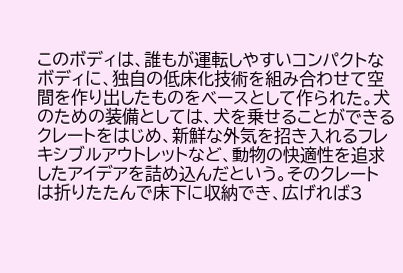このボディは、誰もが運転しやすいコンパクトなボディに、独自の低床化技術を組み合わせて空間を作り出したものをベースとして作られた。犬のための装備としては、犬を乗せることができるクレートをはじめ、新鮮な外気を招き入れるフレキシブルアウトレットなど、動物の快適性を追求したアイデアを詰め込んだという。そのクレートは折りたたんで床下に収納でき、広げれば3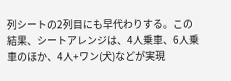列シートの2列目にも早代わりする。この結果、シートアレンジは、4人乗車、6人乗車のほか、4人+ワン(犬)などが実現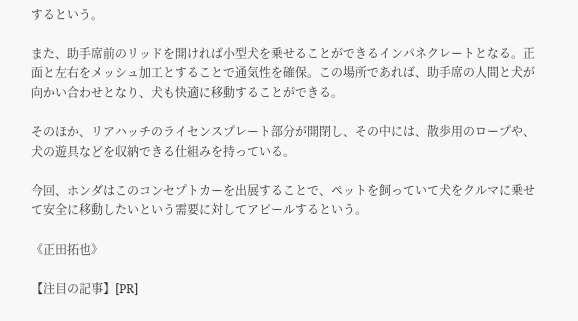するという。

また、助手席前のリッドを開ければ小型犬を乗せることができるインパネクレートとなる。正面と左右をメッシュ加工とすることで通気性を確保。この場所であれば、助手席の人間と犬が向かい合わせとなり、犬も快適に移動することができる。

そのほか、リアハッチのライセンスプレート部分が開閉し、その中には、散歩用のロープや、犬の遊具などを収納できる仕組みを持っている。

今回、ホンダはこのコンセプトカーを出展することで、ペットを飼っていて犬をクルマに乗せて安全に移動したいという需要に対してアピールするという。

《正田拓也》

【注目の記事】[PR]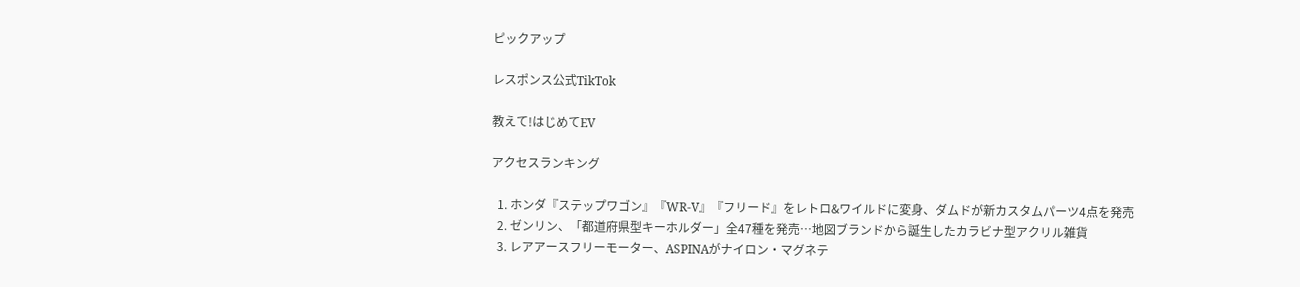ピックアップ

レスポンス公式TikTok

教えて!はじめてEV

アクセスランキング

  1. ホンダ『ステップワゴン』『WR-V』『フリード』をレトロ&ワイルドに変身、ダムドが新カスタムパーツ4点を発売
  2. ゼンリン、「都道府県型キーホルダー」全47種を発売…地図ブランドから誕生したカラビナ型アクリル雑貨
  3. レアアースフリーモーター、ASPINAがナイロン・マグネテ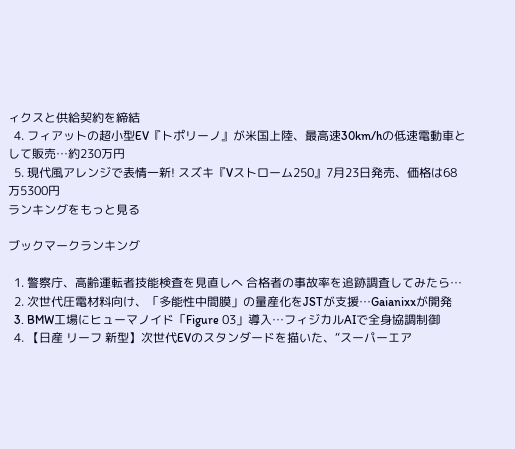ィクスと供給契約を締結
  4. フィアットの超小型EV『トポリーノ』が米国上陸、最高速30km/hの低速電動車として販売…約230万円
  5. 現代風アレンジで表情一新! スズキ『Vストローム250』7月23日発売、価格は68万5300円
ランキングをもっと見る

ブックマークランキング

  1. 警察庁、高齢運転者技能検査を見直しへ 合格者の事故率を追跡調査してみたら…
  2. 次世代圧電材料向け、「多能性中間膜」の量産化をJSTが支援…Gaianixxが開発
  3. BMW工場にヒューマノイド「Figure 03」導入…フィジカルAIで全身協調制御
  4. 【日産 リーフ 新型】次世代EVのスタンダードを描いた、“スーパーエア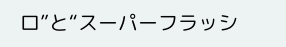ロ”と“スーパーフラッシ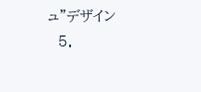ュ”デザイン
  5.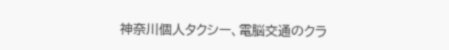神奈川個人タクシー、電脳交通のクラ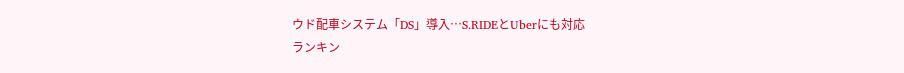ウド配車システム「DS」導入…S.RIDEとUberにも対応
ランキン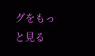グをもっと見る